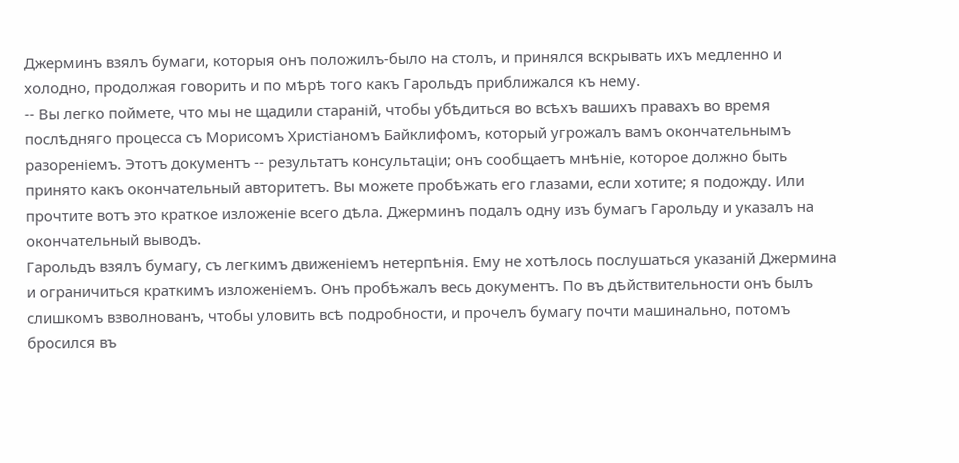Джерминъ взялъ бумаги, которыя онъ положилъ-было на столъ, и принялся вскрывать ихъ медленно и холодно, продолжая говорить и по мѣрѣ того какъ Гарольдъ приближался къ нему.
-- Вы легко поймете, что мы не щадили стараній, чтобы убѣдиться во всѣхъ вашихъ правахъ во время послѣдняго процесса съ Морисомъ Христіаномъ Байклифомъ, который угрожалъ вамъ окончательнымъ разореніемъ. Этотъ документъ -- результатъ консультаціи; онъ сообщаетъ мнѣніе, которое должно быть принято какъ окончательный авторитетъ. Вы можете пробѣжать его глазами, если хотите; я подожду. Или прочтите вотъ это краткое изложеніе всего дѣла. Джерминъ подалъ одну изъ бумагъ Гарольду и указалъ на окончательный выводъ.
Гарольдъ взялъ бумагу, съ легкимъ движеніемъ нетерпѣнія. Ему не хотѣлось послушаться указаній Джермина и ограничиться краткимъ изложеніемъ. Онъ пробѣжалъ весь документъ. По въ дѣйствительности онъ былъ слишкомъ взволнованъ, чтобы уловить всѣ подробности, и прочелъ бумагу почти машинально, потомъ бросился въ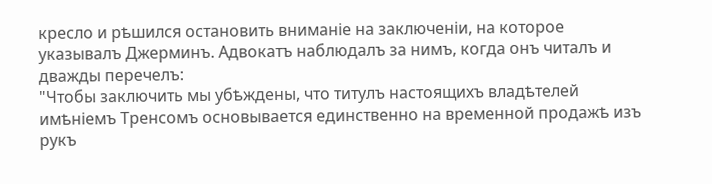кресло и рѣшился остановить вниманіе на заключеніи, на которое указывалъ Джерминъ. Адвокатъ наблюдалъ за нимъ, когда онъ читалъ и дважды перечелъ:
"Чтобы заключить мы убѣждены, что титулъ настоящихъ владѣтелей имѣніемъ Тренсомъ основывается единственно на временной продажѣ изъ рукъ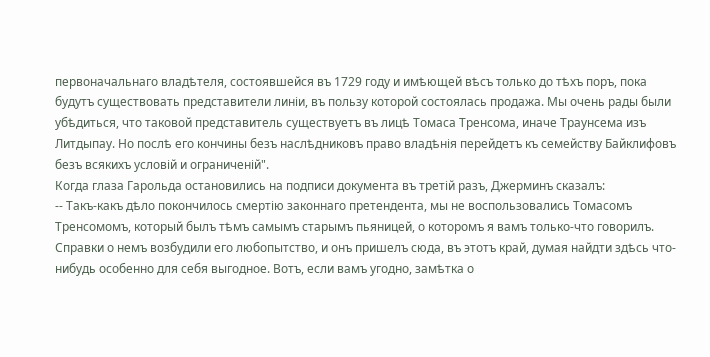первоначальнаго владѣтеля, состоявшейся въ 1729 году и имѣющей вѣсъ только до тѣхъ поръ, пока будутъ существовать представители линіи, въ пользу которой состоялась продажа. Мы очень рады были убѣдиться, что таковой представитель существуетъ въ лицѣ Томаса Тренсома, иначе Траунсема изъ Литдыпау. Но послѣ его кончины безъ наслѣдниковъ право владѣнія перейдетъ къ семейству Байклифовъ безъ всякихъ условій и ограниченій".
Когда глаза Гарольда остановились на подписи документа въ третій разъ, Джерминъ сказалъ:
-- Такъ-какъ дѣло покончилось смертію законнаго претендента, мы не воспользовались Томасомъ Тренсомомъ, который былъ тѣмъ самымъ старымъ пьяницей, о которомъ я вамъ только-что говорилъ. Справки о немъ возбудили его любопытство, и онъ пришелъ сюда, въ этотъ край, думая найдти здѣсь что-нибудь особенно для себя выгодное. Вотъ, если вамъ угодно, замѣтка о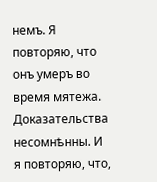немъ. Я повторяю, что онъ умеръ во время мятежа. Доказательства несомнѣнны. И я повторяю, что,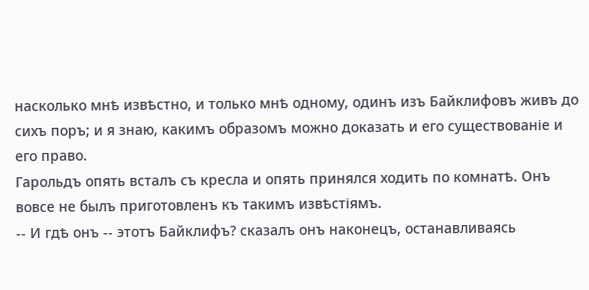насколько мнѣ извѣстно, и только мнѣ одному, одинъ изъ Байклифовъ живъ до сихъ поръ; и я знаю, какимъ образомъ можно доказать и его существованіе и его право.
Гарольдъ опять всталъ съ кресла и опять принялся ходить по комнатѣ. Онъ вовсе не былъ приготовленъ къ такимъ извѣстіямъ.
-- И гдѣ онъ -- этотъ Байклифъ? сказалъ онъ наконецъ, останавливаясь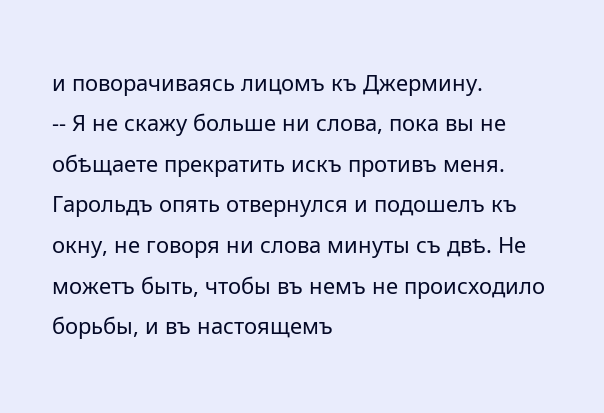и поворачиваясь лицомъ къ Джермину.
-- Я не скажу больше ни слова, пока вы не обѣщаете прекратить искъ противъ меня.
Гарольдъ опять отвернулся и подошелъ къ окну, не говоря ни слова минуты съ двѣ. Не можетъ быть, чтобы въ немъ не происходило борьбы, и въ настоящемъ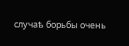случаѣ борьбы очень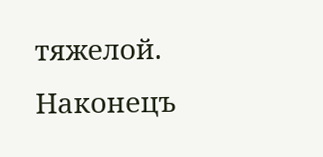тяжелой. Наконецъ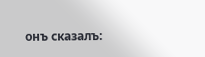онъ сказалъ: